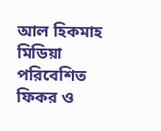আল হিকমাহ মিডিয়া পরিবেশিত
ফিকর ও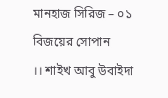মানহাজ সিরিজ – ০১
বিজয়ের সোপান
।। শাইখ আবু উবাইদা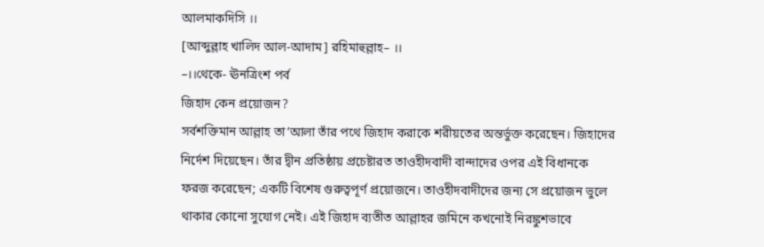আলমাকদিসি ।।
[আব্দুল্লাহ খালিদ আল-আদাম] রহিমাহুল্লাহ– ।।
–।।থেকে- ঊনত্রিংশ পর্ব
জিহাদ কেন প্রয়োজন?
সর্বশক্তিমান আল্লাহ তা’আলা তাঁর পথে জিহাদ করাকে শরীয়তের অন্তর্ভুক্ত করেছেন। জিহাদের নির্দেশ দিয়েছেন। তাঁর দ্বীন প্রতিষ্ঠায় প্রচেষ্টারত তাওহীদবাদী বান্দাদের ওপর এই বিধানকে ফরজ করেছেন; একটি বিশেষ গুরুত্বপূর্ণ প্রয়োজনে। তাওহীদবাদীদের জন্য সে প্রয়োজন ভুলে থাকার কোনো সুযোগ নেই। এই জিহাদ ব্যতীত আল্লাহর জমিনে কখনোই নিরঙ্কুশভাবে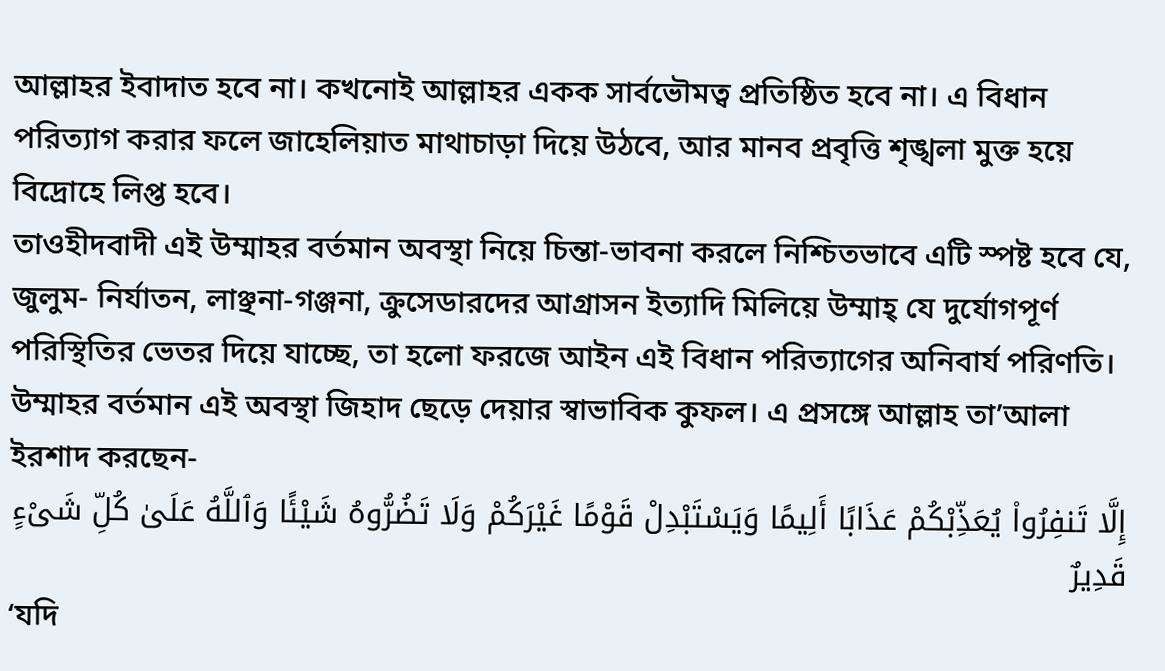আল্লাহর ইবাদাত হবে না। কখনোই আল্লাহর একক সার্বভৌমত্ব প্রতিষ্ঠিত হবে না। এ বিধান পরিত্যাগ করার ফলে জাহেলিয়াত মাথাচাড়া দিয়ে উঠবে, আর মানব প্রবৃত্তি শৃঙ্খলা মুক্ত হয়ে বিদ্রোহে লিপ্ত হবে।
তাওহীদবাদী এই উম্মাহর বর্তমান অবস্থা নিয়ে চিন্তা-ভাবনা করলে নিশ্চিতভাবে এটি স্পষ্ট হবে যে, জুলুম- নির্যাতন, লাঞ্ছনা-গঞ্জনা, ক্রুসেডারদের আগ্রাসন ইত্যাদি মিলিয়ে উম্মাহ্ যে দুর্যোগপূর্ণ পরিস্থিতির ভেতর দিয়ে যাচ্ছে, তা হলো ফরজে আইন এই বিধান পরিত্যাগের অনিবার্য পরিণতি। উম্মাহর বর্তমান এই অবস্থা জিহাদ ছেড়ে দেয়ার স্বাভাবিক কুফল। এ প্রসঙ্গে আল্লাহ তা’আলা ইরশাদ করছেন-
إِلَّا تَنفِرُوا۟ يُعَذِّبْكُمْ عَذَابًا أَلِيمًا وَيَسْتَبْدِلْ قَوْمًا غَيْرَكُمْ وَلَا تَضُرُّوهُ شَيْئًا وَٱللَّهُ عَلَىٰ كُلِّ شَىْءٍ قَدِيرٌ
‘যদি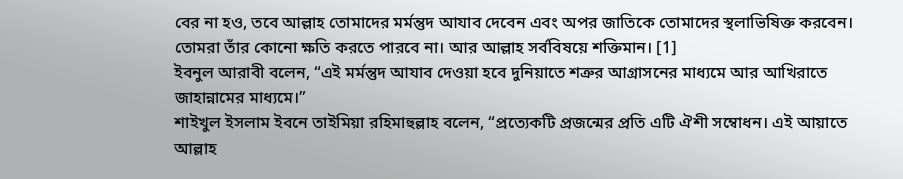বের না হও, তবে আল্লাহ তোমাদের মর্মন্তুদ আযাব দেবেন এবং অপর জাতিকে তোমাদের স্থলাভিষিক্ত করবেন। তোমরা তাঁর কোনো ক্ষতি করতে পারবে না। আর আল্লাহ সর্ববিষয়ে শক্তিমান। [1]
ইবনুল আরাবী বলেন, “এই মর্মন্তুদ আযাব দেওয়া হবে দুনিয়াতে শত্রুর আগ্রাসনের মাধ্যমে আর আখিরাতে জাহান্নামের মাধ্যমে।”
শাইখুল ইসলাম ইবনে তাইমিয়া রহিমাহুল্লাহ বলেন, “প্রত্যেকটি প্রজন্মের প্রতি এটি ঐশী সম্বোধন। এই আয়াতে আল্লাহ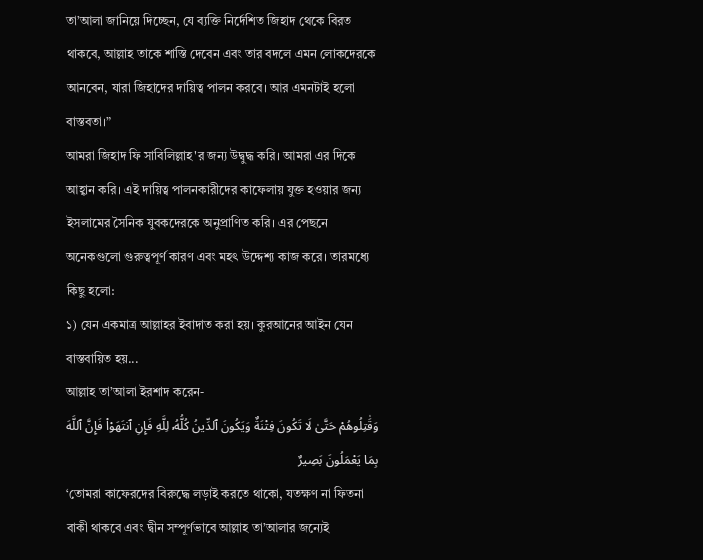তা’আলা জানিয়ে দিচ্ছেন, যে ব্যক্তি নির্দেশিত জিহাদ থেকে বিরত থাকবে, আল্লাহ তাকে শাস্তি দেবেন এবং তার বদলে এমন লোকদেরকে আনবেন, যারা জিহাদের দায়িত্ব পালন করবে। আর এমনটাই হলো বাস্তবতা।”
আমরা জিহাদ ফি সাবিলিল্লাহ'র জন্য উদ্বুদ্ধ করি। আমরা এর দিকে আহ্বান করি। এই দায়িত্ব পালনকারীদের কাফেলায় যুক্ত হওয়ার জন্য ইসলামের সৈনিক যুবকদেরকে অনুপ্রাণিত করি। এর পেছনে অনেকগুলো গুরুত্বপূর্ণ কারণ এবং মহৎ উদ্দেশ্য কাজ করে। তারমধ্যে কিছু হলো:
১) যেন একমাত্র আল্লাহর ইবাদাত করা হয়। কুরআনের আইন যেন বাস্তবায়িত হয়...
আল্লাহ তা’আলা ইরশাদ করেন-
وَقَٰتِلُوهُمْ حَتَّىٰ لَا تَكُونَ فِتْنَةٌ وَيَكُونَ ٱلدِّينُ كُلُّهُۥ لِلَّهِ فَإِنِ ٱنتَهَوْا۟ فَإِنَّ ٱللَّهَ بِمَا يَعْمَلُونَ بَصِيرٌ
‘তোমরা কাফেরদের বিরুদ্ধে লড়াই করতে থাকো, যতক্ষণ না ফিতনা বাকী থাকবে এবং দ্বীন সম্পূর্ণভাবে আল্লাহ তা’আলার জন্যেই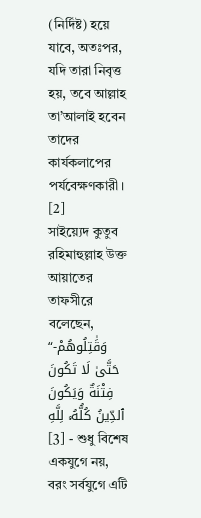(নির্দিষ্ট) হয়ে যাবে, অতঃপর, যদি তারা নিবৃত্ত হয়, তবে আল্লাহ তা’আলাই হবেন তাদের কার্যকলাপের পর্যবেক্ষণকারী।
[2]
সাইয়্যেদ কুতুব রহিমাহুল্লাহ উক্ত আয়াতের তাফসীরে বলেছেন, “-وَقَٰتِلُوهُمْ حَتَّىٰ لَا تَكُونَ فِتْنَةٌ وَيَكُونَ ٱلدِّينُ كُلُّهُۥ لِلَّهِ - [3] শুধু বিশেষ একযুগে নয়, বরং সর্বযুগে এটি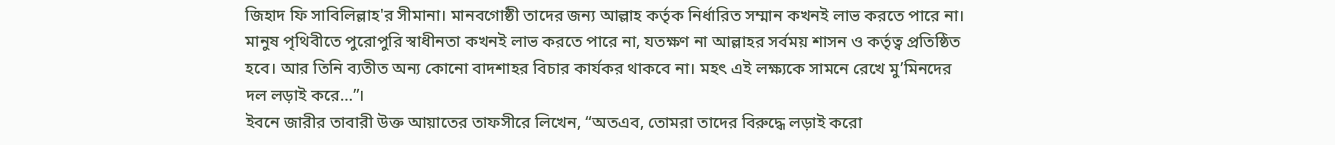জিহাদ ফি সাবিলিল্লাহ'র সীমানা। মানবগোষ্ঠী তাদের জন্য আল্লাহ কর্তৃক নির্ধারিত সম্মান কখনই লাভ করতে পারে না। মানুষ পৃথিবীতে পুরোপুরি স্বাধীনতা কখনই লাভ করতে পারে না, যতক্ষণ না আল্লাহর সর্বময় শাসন ও কর্তৃত্ব প্রতিষ্ঠিত হবে। আর তিনি ব্যতীত অন্য কোনো বাদশাহর বিচার কার্যকর থাকবে না। মহৎ এই লক্ষ্যকে সামনে রেখে মু’মিনদের দল লড়াই করে…”।
ইবনে জারীর তাবারী উক্ত আয়াতের তাফসীরে লিখেন, “অতএব, তোমরা তাদের বিরুদ্ধে লড়াই করো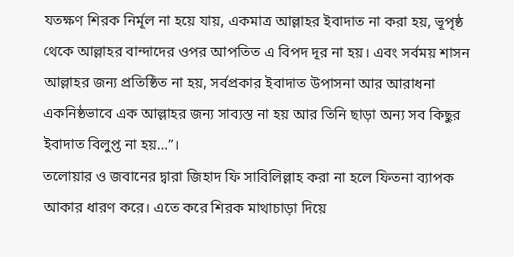যতক্ষণ শিরক নির্মূল না হয়ে যায়, একমাত্র আল্লাহর ইবাদাত না করা হয়, ভূপৃষ্ঠ থেকে আল্লাহর বান্দাদের ওপর আপতিত এ বিপদ দূর না হয়। এবং সর্বময় শাসন আল্লাহর জন্য প্রতিষ্ঠিত না হয়, সর্বপ্রকার ইবাদাত উপাসনা আর আরাধনা একনিষ্ঠভাবে এক আল্লাহর জন্য সাব্যস্ত না হয় আর তিনি ছাড়া অন্য সব কিছুর ইবাদাত বিলুপ্ত না হয়…”।
তলোয়ার ও জবানের দ্বারা জিহাদ ফি সাবিলিল্লাহ করা না হলে ফিতনা ব্যাপক আকার ধারণ করে। এতে করে শিরক মাথাচাড়া দিয়ে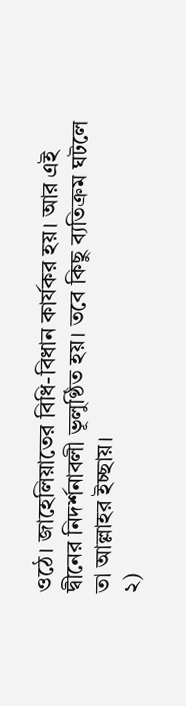ওঠে। জাহেলিয়াতের বিধি-বিধান কার্যকর হয়। আর এই দ্বীনের নিদর্শনাবলী ভূলুণ্ঠিত হয়। তবে কিছু ব্যতিক্রম ঘটলে তা আল্লাহর ইচ্ছায়।
২)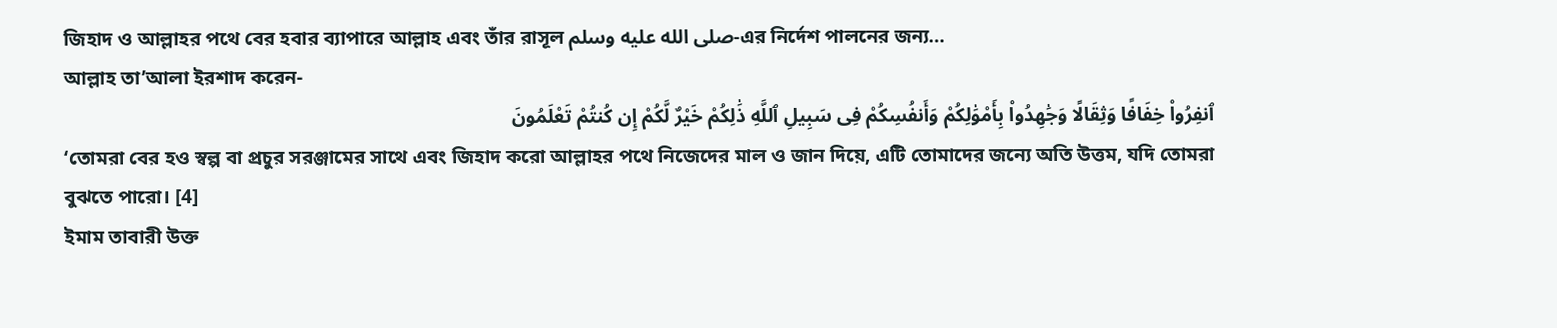জিহাদ ও আল্লাহর পথে বের হবার ব্যাপারে আল্লাহ এবং তাঁর রাসূল صلى الله عليه وسلم-এর নির্দেশ পালনের জন্য…
আল্লাহ তা’আলা ইরশাদ করেন-
ٱنفِرُوا۟ خِفَافًا وَثِقَالًا وَجَٰهِدُوا۟ بِأَمْوَٰلِكُمْ وَأَنفُسِكُمْ فِى سَبِيلِ ٱللَّهِ ذَٰلِكُمْ خَيْرٌ لَّكُمْ إِن كُنتُمْ تَعْلَمُونَ
‘তোমরা বের হও স্বল্প বা প্রচুর সরঞ্জামের সাথে এবং জিহাদ করো আল্লাহর পথে নিজেদের মাল ও জান দিয়ে, এটি তোমাদের জন্যে অতি উত্তম, যদি তোমরা বুঝতে পারো। [4]
ইমাম তাবারী উক্ত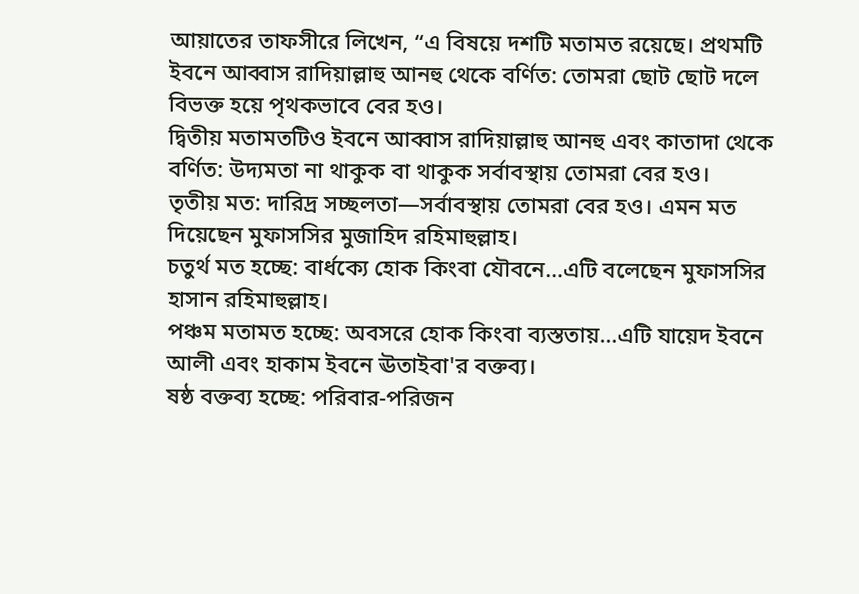আয়াতের তাফসীরে লিখেন, “এ বিষয়ে দশটি মতামত রয়েছে। প্রথমটি ইবনে আব্বাস রাদিয়াল্লাহু আনহু থেকে বর্ণিত: তোমরা ছোট ছোট দলে বিভক্ত হয়ে পৃথকভাবে বের হও।
দ্বিতীয় মতামতটিও ইবনে আব্বাস রাদিয়াল্লাহু আনহু এবং কাতাদা থেকে বর্ণিত: উদ্যমতা না থাকুক বা থাকুক সর্বাবস্থায় তোমরা বের হও।
তৃতীয় মত: দারিদ্র সচ্ছলতা—সর্বাবস্থায় তোমরা বের হও। এমন মত দিয়েছেন মুফাসসির মুজাহিদ রহিমাহুল্লাহ।
চতুর্থ মত হচ্ছে: বার্ধক্যে হোক কিংবা যৌবনে…এটি বলেছেন মুফাসসির হাসান রহিমাহুল্লাহ।
পঞ্চম মতামত হচ্ছে: অবসরে হোক কিংবা ব্যস্ততায়…এটি যায়েদ ইবনে আলী এবং হাকাম ইবনে ঊতাইবা'র বক্তব্য।
ষষ্ঠ বক্তব্য হচ্ছে: পরিবার-পরিজন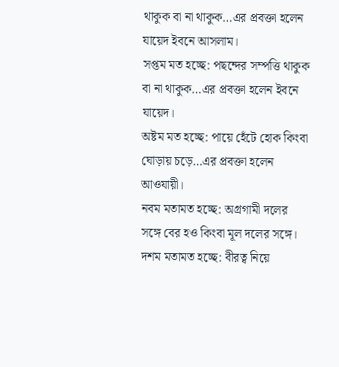থাকুক বা না থাকুক…এর প্রবক্তা হলেন যায়েদ ইবনে আসলাম।
সপ্তম মত হচ্ছে: পছন্দের সম্পত্তি থাকুক বা না থাকুক…এর প্রবক্তা হলেন ইবনে যায়েদ।
অষ্টম মত হচ্ছে: পায়ে হেঁটে হোক কিংবা ঘোড়ায় চড়ে…এর প্রবক্তা হলেন আওযায়ী।
নবম মতামত হচ্ছে: অগ্রগামী দলের সঙ্গে বের হও কিংবা মূল দলের সঙ্গে।
দশম মতামত হচ্ছে: বীরত্ব নিয়ে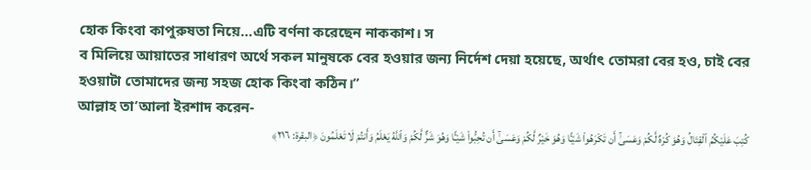হোক কিংবা কাপুরুষতা নিয়ে…এটি বর্ণনা করেছেন নাককাশ। স
ব মিলিয়ে আয়াতের সাধারণ অর্থে সকল মানুষকে বের হওয়ার জন্য নির্দেশ দেয়া হয়েছে, অর্থাৎ তোমরা বের হও, চাই বের হওয়াটা তোমাদের জন্য সহজ হোক কিংবা কঠিন।”
আল্লাহ তা’আলা ইরশাদ করেন-
كُتِبَ عَلَيْكُمُ ٱلْقِتَالُ وَهُوَ كُرْهٌ لَّكُمْ وَعَسَىٰٓ أَن تَكْرَهُوا۟ شَيْـًٔا وَهُوَ خَيْرٌ لَّكُمْ وَعَسَىٰٓ أَن تُحِبُّوا۟ شَيْـًٔا وَهُوَ شَرٌّ لَّكُمْ وَٱللَّهُ يَعْلَمُ وَأَنتُمْ لَا تَعْلَمُونَ ﴿البقرة: ٢١٦﴾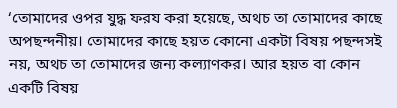‘তোমাদের ওপর যুদ্ধ ফরয করা হয়েছে, অথচ তা তোমাদের কাছে অপছন্দনীয়। তোমাদের কাছে হয়ত কোনো একটা বিষয় পছন্দসই নয়, অথচ তা তোমাদের জন্য কল্যাণকর। আর হয়ত বা কোন একটি বিষয়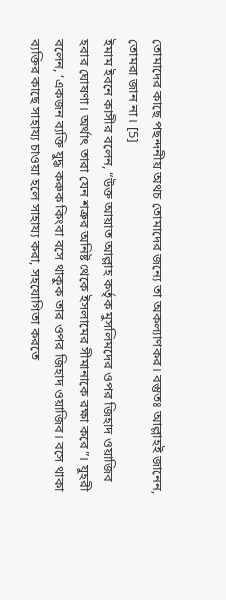তোমাদের কাছে পছন্দনীয় অথচ তোমাদের জন্যে তা অকল্যাণকর। বস্তুতঃ আল্লাহই জানেন, তোমরা জান না। [5]
ইমাম ইবনে কাসীর বলেন, “উক্ত আয়াত আল্লাহ কর্তৃক মুসলিমদের ওপর জিহাদ ওয়াজিব হবার ঘোষণা। অর্থাৎ তারা যেন শত্রুর অনিষ্ট থেকে ইসলামের সীমানাকে রক্ষা করে”। যুহরী বলেন, ‘একজন ব্যক্তি যুদ্ধ করুক কিংবা বসে থাকুক তার ওপর জিহাদ ওয়াজিব। বসে থাকা ব্যক্তির কাছে সাহায্য চাওয়া হলে সাহায্য করা, সহযোগিতা করতে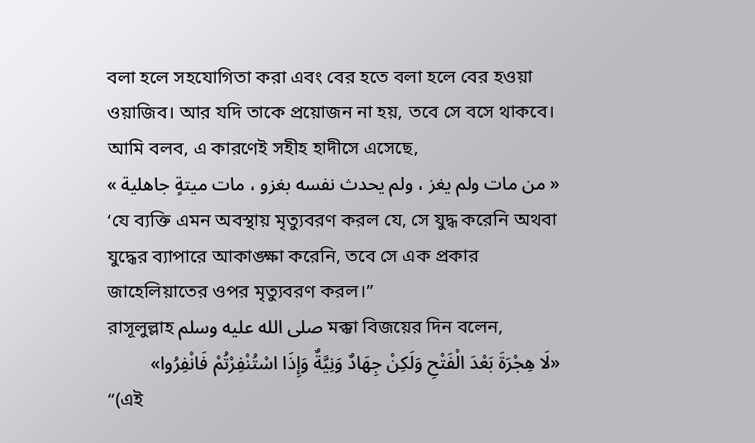বলা হলে সহযোগিতা করা এবং বের হতে বলা হলে বের হওয়া ওয়াজিব। আর যদি তাকে প্রয়োজন না হয়, তবে সে বসে থাকবে। আমি বলব, এ কারণেই সহীহ হাদীসে এসেছে,
« من مات ولم يغز ، ولم يحدث نفسه بغزو ، مات ميتةٍ جاهلية »
‘যে ব্যক্তি এমন অবস্থায় মৃত্যুবরণ করল যে, সে যুদ্ধ করেনি অথবা যুদ্ধের ব্যাপারে আকাঙ্ক্ষা করেনি, তবে সে এক প্রকার জাহেলিয়াতের ওপর মৃত্যুবরণ করল।”
রাসূলুল্লাহ صلى الله عليه وسلم মক্কা বিজয়ের দিন বলেন,
«لَا هِجْرَةَ بَعْدَ الْفَتْحِ وَلَكِنْ جِهَادٌ وَنِيَّةٌ وَإِذَا اسْتُنْفِرْتُمْ فَانْفِرُوا»
“(এই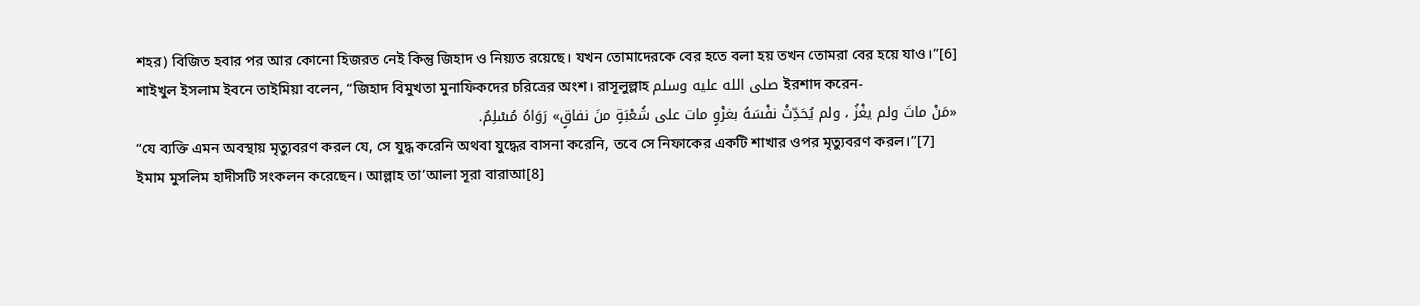শহর) বিজিত হবার পর আর কোনো হিজরত নেই কিন্তু জিহাদ ও নিয়্যত রয়েছে। যখন তোমাদেরকে বের হতে বলা হয় তখন তোমরা বের হয়ে যাও।”[6]
শাইখুল ইসলাম ইবনে তাইমিয়া বলেন, “জিহাদ বিমুখতা মুনাফিকদের চরিত্রের অংশ। রাসূলুল্লাহ صلى الله عليه وسلم ইরশাদ করেন-
«مَنْ ماتَ ولم يغْزُ ، ولم يُحَدِّثْ نفْسَهُ بغزْوٍ مات على شُعْبَةٍ منَ نفاقٍ» رَوَاهُ مُسْلِمٌ.
“যে ব্যক্তি এমন অবস্থায় মৃত্যুবরণ করল যে, সে যুদ্ধ করেনি অথবা যুদ্ধের বাসনা করেনি, তবে সে নিফাকের একটি শাখার ওপর মৃত্যুবরণ করল।”[7]
ইমাম মুসলিম হাদীসটি সংকলন করেছেন। আল্লাহ তা’আলা সূরা বারাআ[8]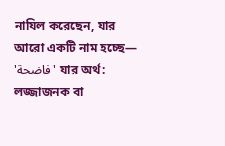নাযিল করেছেন, যার আরো একটি নাম হচ্ছে— 'فاضحة' যার অর্থ: লজ্জাজনক বা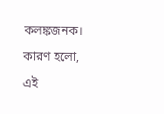কলঙ্কজনক। কারণ হলো, এই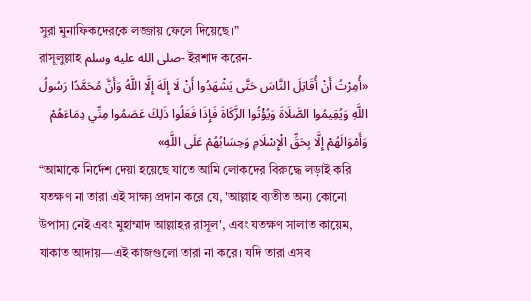সুরা মুনাফিকদেরকে লজ্জায় ফেলে দিয়েছে।”
রাসূলুল্লাহ صلى الله عليه وسلم- ইরশাদ করেন-
«أُمِرْتُ أَنْ أُقَاتِلَ النَّاسَ حَتَّى يَشْهَدُوا أَنْ لَا إِلَهَ إِلَّا اللَّهُ وَأَنَّ مُحَمَّدًا رَسُولُ اللَّهِ وَيُقِيمُوا الصَّلَاةَ وَيُؤْتُوا الزَّكَاةَ فَإِذَا فَعَلُوا ذَلِكَ عَصَمُوا مِنِّي دِمَاءَهُمْ وَأَمْوَالَهُمْ إِلَّا بِحَقِّ الْإِسْلَامِ وَحِسَابُهُمْ عَلَى اللَّهِ»
“আমাকে নির্দেশ দেয়া হয়েছে যাতে আমি লোকদের বিরুদ্ধে লড়াই করি যতক্ষণ না তারা এই সাক্ষ্য প্রদান করে যে, 'আল্লাহ ব্যতীত অন্য কোনো উপাস্য নেই এবং মুহাম্মাদ আল্লাহর রাসূল', এবং যতক্ষণ সালাত কায়েম, যাকাত আদায়—এই কাজগুলো তারা না করে। যদি তারা এসব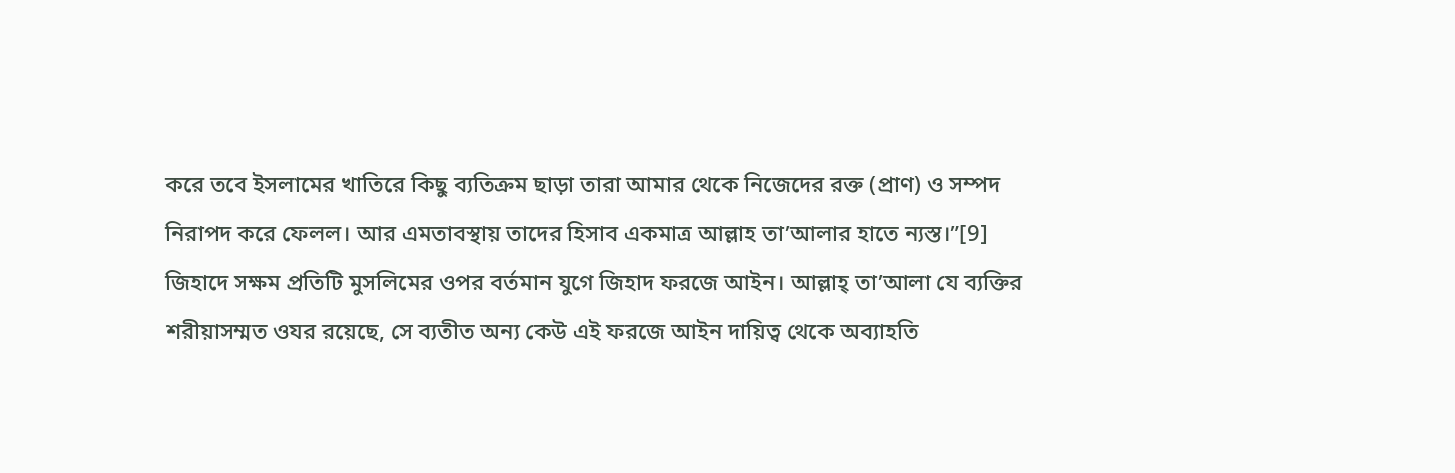করে তবে ইসলামের খাতিরে কিছু ব্যতিক্রম ছাড়া তারা আমার থেকে নিজেদের রক্ত (প্রাণ) ও সম্পদ নিরাপদ করে ফেলল। আর এমতাবস্থায় তাদের হিসাব একমাত্র আল্লাহ তা’আলার হাতে ন্যস্ত।”[9]
জিহাদে সক্ষম প্রতিটি মুসলিমের ওপর বর্তমান যুগে জিহাদ ফরজে আইন। আল্লাহ্ তা’আলা যে ব্যক্তির শরীয়াসম্মত ওযর রয়েছে, সে ব্যতীত অন্য কেউ এই ফরজে আইন দায়িত্ব থেকে অব্যাহতি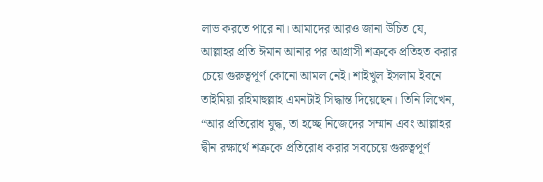লাভ করতে পারে না। আমাদের আরও জানা উচিত যে, আল্লাহর প্রতি ঈমান আনার পর আগ্রাসী শত্রুকে প্রতিহত করার চেয়ে গুরুত্বপূর্ণ কোনো আমল নেই। শাইখুল ইসলাম ইবনে তাইমিয়া রহিমাহুল্লাহ এমনটাই সিদ্ধান্ত দিয়েছেন। তিনি লিখেন, “আর প্রতিরোধ যুদ্ধ, তা হচ্ছে নিজেদের সম্মান এবং আল্লাহর দ্বীন রক্ষার্থে শত্রুকে প্রতিরোধ করার সবচেয়ে গুরুত্বপূর্ণ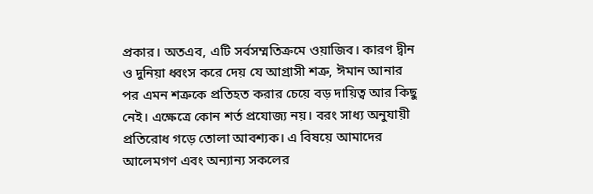প্রকার। অতএব, এটি সর্বসম্মতিক্রমে ওয়াজিব। কারণ দ্বীন ও দুনিয়া ধ্বংস করে দেয় যে আগ্রাসী শত্রু, ঈমান আনার পর এমন শত্রুকে প্রতিহত করার চেয়ে বড় দায়িত্ব আর কিছু নেই। এক্ষেত্রে কোন শর্ত প্রযোজ্য নয়। বরং সাধ্য অনুযায়ী প্রতিরোধ গড়ে তোলা আবশ্যক। এ বিষয়ে আমাদের আলেমগণ এবং অন্যান্য সকলের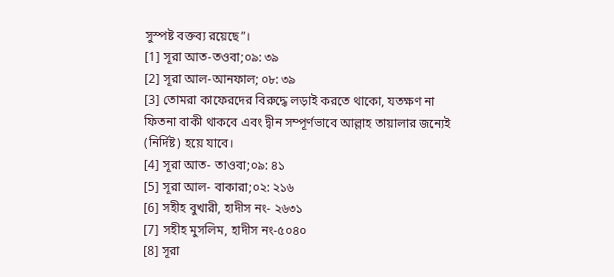সুস্পষ্ট বক্তব্য রয়েছে”।
[1] সূরা আত-তওবা;০৯: ৩৯
[2] সূরা আল-আনফাল; ০৮: ৩৯
[3] তোমরা কাফেরদের বিরুদ্ধে লড়াই করতে থাকো, যতক্ষণ না ফিতনা বাকী থাকবে এবং দ্বীন সম্পূর্ণভাবে আল্লাহ তায়ালার জন্যেই (নির্দিষ্ট) হয়ে যাবে।
[4] সূরা আত- তাওবা;০৯: ৪১
[5] সূরা আল- বাকারা;০২: ২১৬
[6] সহীহ বুখারী, হাদীস নং- ২৬৩১
[7] সহীহ মুসলিম, হাদীস নং-৫০৪০
[8] সূরা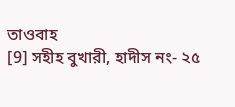তাওবাহ
[9] সহীহ বুখারী, হাদীস নং- ২৫